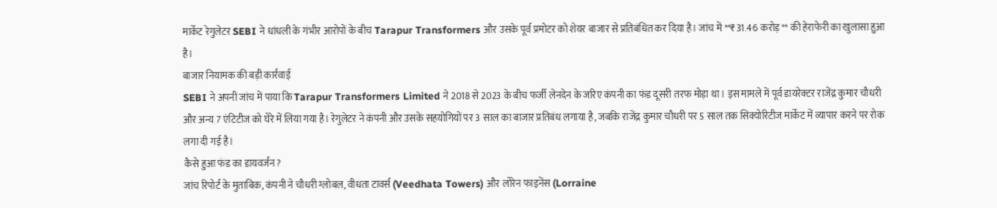मार्केट रेगुलेटर SEBI ने धांधली के गंभीर आरोपों के बीच Tarapur Transformers और उसके पूर्व प्रमोटर को शेयर बाजार से प्रतिबंधित कर दिया है। जांच में **₹31.46 करोड़** की हेराफेरी का खुलासा हुआ है।
बाजार नियामक की बड़ी कार्रवाई
SEBI ने अपनी जांच में पाया कि Tarapur Transformers Limited ने 2018 से 2023 के बीच फर्जी लेनदेन के जरिए कंपनी का फंड दूसरी तरफ मोड़ा था। इस मामले में पूर्व डायरेक्टर राजेंद्र कुमार चौधरी और अन्य 7 एंटिटीज को घेरे में लिया गया है। रेगुलेटर ने कंपनी और उसके सहयोगियों पर 3 साल का बाजार प्रतिबंध लगाया है, जबकि राजेंद्र कुमार चौधरी पर 5 साल तक सिक्योरिटीज मार्केट में व्यापार करने पर रोक लगा दी गई है।
कैसे हुआ फंड का डायवर्जन?
जांच रिपोर्ट के मुताबिक, कंपनी ने चौधरी ग्लोबल, वीधता टावर्स (Veedhata Towers) और लोरेन फाइनेंस (Lorraine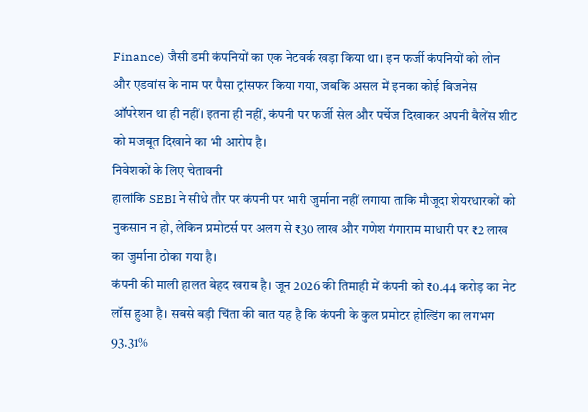Finance) जैसी डमी कंपनियों का एक नेटवर्क खड़ा किया था। इन फर्जी कंपनियों को लोन और एडवांस के नाम पर पैसा ट्रांसफर किया गया, जबकि असल में इनका कोई बिजनेस ऑपरेशन था ही नहीं। इतना ही नहीं, कंपनी पर फर्जी सेल और पर्चेज दिखाकर अपनी बैलेंस शीट को मजबूत दिखाने का भी आरोप है।
निवेशकों के लिए चेतावनी
हालांकि SEBI ने सीधे तौर पर कंपनी पर भारी जुर्माना नहीं लगाया ताकि मौजूदा शेयरधारकों को नुकसान न हो, लेकिन प्रमोटर्स पर अलग से ₹30 लाख और गणेश गंगाराम माधारी पर ₹2 लाख का जुर्माना ठोका गया है।
कंपनी की माली हालत बेहद खराब है। जून 2026 की तिमाही में कंपनी को ₹0.44 करोड़ का नेट लॉस हुआ है। सबसे बड़ी चिंता की बात यह है कि कंपनी के कुल प्रमोटर होल्डिंग का लगभग 93.31%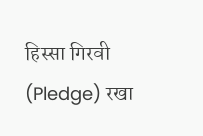हिस्सा गिरवी (Pledge) रखा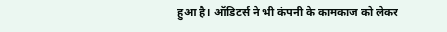हुआ है। ऑडिटर्स ने भी कंपनी के कामकाज को लेकर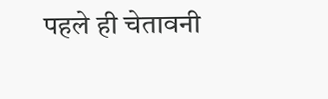पहले ही चेतावनी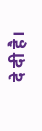दे दी है।